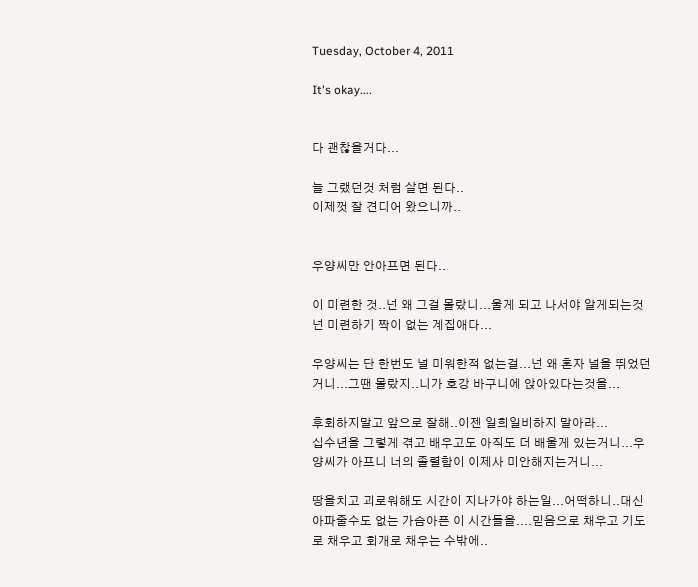Tuesday, October 4, 2011

It's okay....


다 괜찮을거다...

늘 그랬던것 처럼 살면 된다..
이제껏 잘 견디어 왔으니까..


우양씨만 안아프면 된다..

이 미련한 것..넌 왜 그걸 몰랐니...울게 되고 나서야 알게되는것 넌 미련하기 짝이 없는 계집애다...

우양씨는 단 한번도 널 미워한적 없는걸...넌 왜 혼자 널을 뛰었던 거니...그땐 몰랐지..니가 호강 바구니에 앉아있다는것을...

후회하지말고 앞으로 잘해..이젠 일희일비하지 말아라...
십수년을 그렇게 겪고 배우고도 아직도 더 배울게 있는거니...우양씨가 아프니 너의 졸렬함이 이제사 미안해지는거니...

땅을치고 괴로워해도 시간이 지나가야 하는일...어떡하니..대신 아파줄수도 없는 가슴아픈 이 시간들을....믿음으로 채우고 기도로 채우고 회개로 채우는 수밖에..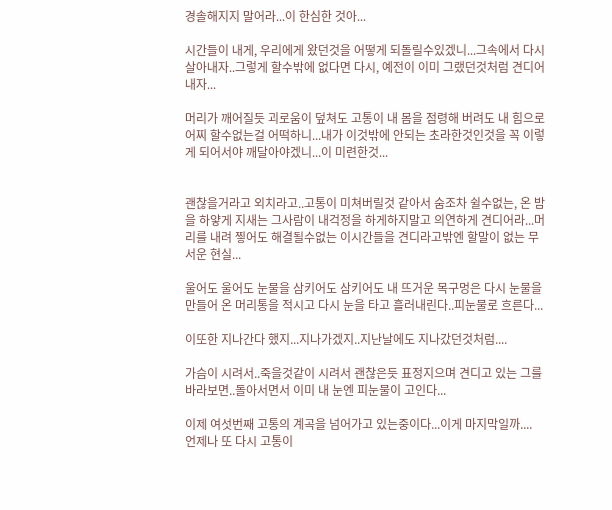경솔해지지 말어라...이 한심한 것아...

시간들이 내게, 우리에게 왔던것을 어떻게 되돌릴수있겠니...그속에서 다시 살아내자..그렇게 할수밖에 없다면 다시, 예전이 이미 그랬던것처럼 견디어내자...

머리가 깨어질듯 괴로움이 덮쳐도 고통이 내 몸을 점령해 버려도 내 힘으로 어찌 할수없는걸 어떡하니...내가 이것밖에 안되는 초라한것인것을 꼭 이렇게 되어서야 깨달아야겠니...이 미련한것...


괜찮을거라고 외치라고..고통이 미쳐버릴것 같아서 숨조차 쉴수없는, 온 밤을 하얗게 지새는 그사람이 내걱정을 하게하지말고 의연하게 견디어라...머리를 내려 찧어도 해결될수없는 이시간들을 견디라고밖엔 할말이 없는 무서운 현실...

울어도 울어도 눈물을 삼키어도 삼키어도 내 뜨거운 목구멍은 다시 눈물을 만들어 온 머리통을 적시고 다시 눈을 타고 흘러내린다..피눈물로 흐른다...

이또한 지나간다 했지...지나가겠지..지난날에도 지나갔던것처럼....

가슴이 시려서..죽을것같이 시려서 괜찮은듯 표정지으며 견디고 있는 그를 바라보면..돌아서면서 이미 내 눈엔 피눈물이 고인다...

이제 여섯번째 고통의 계곡을 넘어가고 있는중이다...이게 마지막일까....
언제나 또 다시 고통이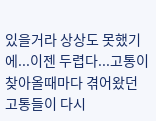있을거라 상상도 못했기에...이젠 두렵다...고통이 찾아올때마다 겪어왔던 고통들이 다시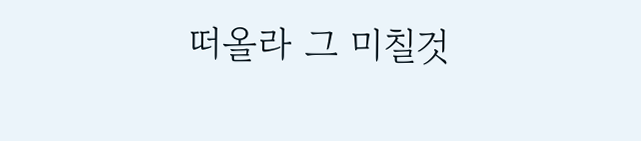떠올라 그 미칠것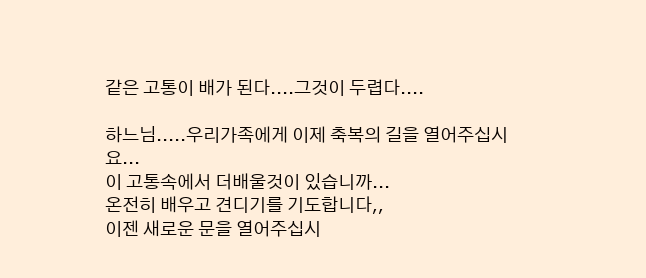같은 고통이 배가 된다....그것이 두렵다....

하느님.....우리가족에게 이제 축복의 길을 열어주십시요...
이 고통속에서 더배울것이 있습니까...
온전히 배우고 견디기를 기도합니다,,
이젠 새로운 문을 열어주십시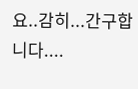요..감히...간구합니다....